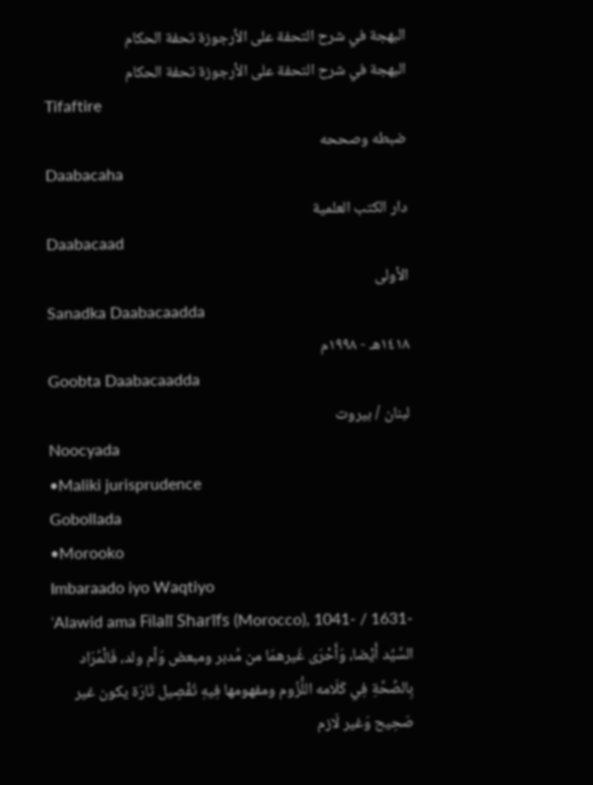البهجة في شرح التحفة على الأرجوزة تحفة الحكام
البهجة في شرح التحفة على الأرجوزة تحفة الحكام
Tifaftire
ضبطه وصححه
Daabacaha
دار الكتب العلمية
Daabacaad
الأولى
Sanadka Daabacaadda
١٤١٨هـ - ١٩٩٨م
Goobta Daabacaadda
لبنان / بيروت
Noocyada
•Maliki jurisprudence
Gobollada
•Morooko
Imbaraado iyo Waqtiyo
ʿAlawid ama Filalī Sharīfs (Morocco), 1041- / 1631-
السَّيِّد أَيْضا، وَأَحْرَى غَيرهمَا من مُدبر ومبعض وَأم ولد، فَالْمُرَاد بِالصِّحَّةِ فِي كَلَامه اللُّزُوم ومفهومها فِيهِ تَفْصِيل تَارَة يكون غير صَحِيح وَغير لَازم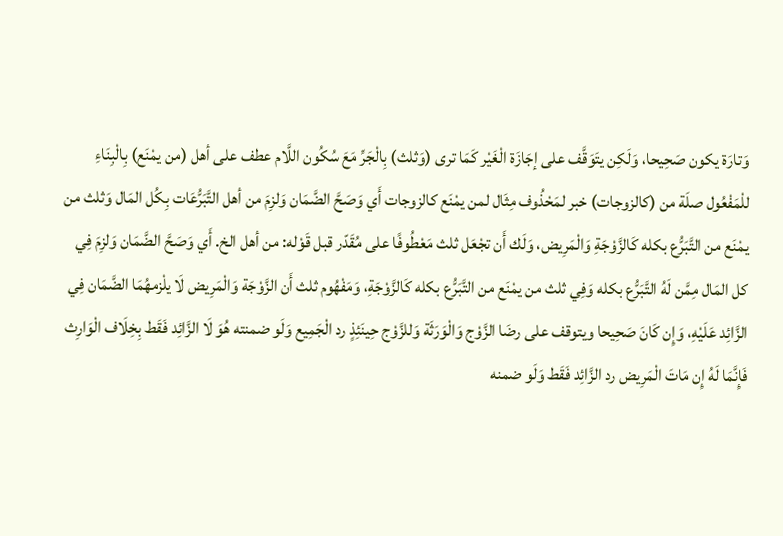وَتارَة يكون صَحِيحا، وَلَكِن يتَوَقَّف على إجَازَة الْغَيْر كَمَا ترى (وَثلث) بِالْجَرِّ مَعَ سُكُون اللَّام عطف على أهل (من يمْنَع) بِالْبِنَاءِ للْمَفْعُول صلَة من (كالزوجات) خبر لمَحْذُوف مِثَال لمن يمْنَع كالزوجات أَي وَصَحَّ الضَّمَان وَلزِمَ من أهل التَّبَرُّعَات بِكُل المَال وَثلث من يمْنَع من التَّبَرُّع بكله كَالزَّوْجَةِ وَالْمَرِيض، وَلَك أَن تجْعَل ثلث مَعْطُوفًا على مُقَدّر قبل قَوْله: من أهل الخ. أَي وَصَحَّ الضَّمَان وَلزِمَ فِي كل المَال مِمَّن لَهُ التَّبَرُّع بكله وَفِي ثلث من يمْنَع من التَّبَرُّع بكله كَالزَّوْجَةِ، وَمَفْهُوم ثلث أَن الزَّوْجَة وَالْمَرِيض لَا يلْزمهُمَا الضَّمَان فِي الزَّائِد عَلَيْهِ، وَإِن كَانَ صَحِيحا ويتوقف على رضَا الزَّوْج وَالْوَرَثَة وَللزَّوْج حِينَئِذٍ رد الْجَمِيع وَلَو ضمنته هُوَ لَا الزَّائِد فَقَط بِخِلَاف الْوَارِث فَإِنَّمَا لَهُ إِن مَاتَ الْمَرِيض رد الزَّائِد فَقَط وَلَو ضمنه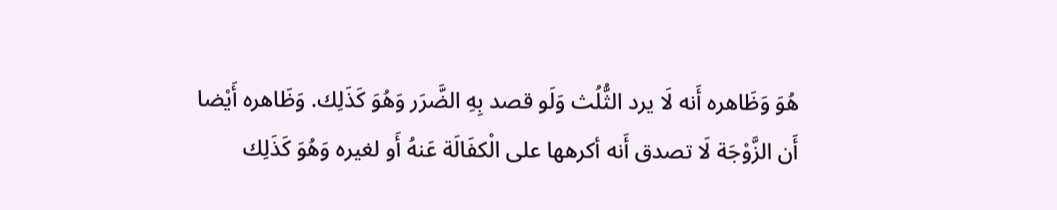هُوَ وَظَاهره أَنه لَا يرد الثُّلُث وَلَو قصد بِهِ الضَّرَر وَهُوَ كَذَلِك. وَظَاهره أَيْضا أَن الزَّوْجَة لَا تصدق أَنه أكرهها على الْكفَالَة عَنهُ أَو لغيره وَهُوَ كَذَلِك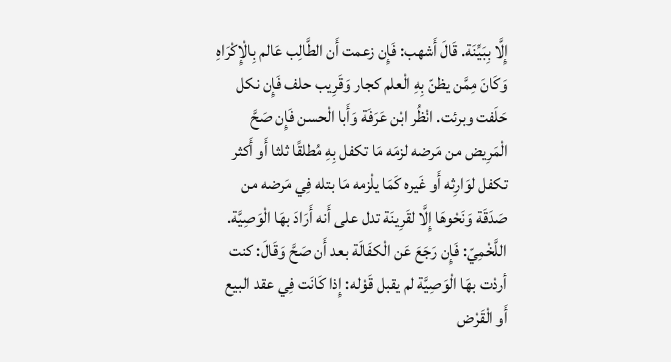إِلَّا بِبَيِّنَة. قَالَ أَشهب: فَإِن زعمت أَن الطَّالِب عَالم بِالْإِكْرَاهِ وَكَانَ مِمَّن يظنّ بِهِ الْعلم كجار وَقَرِيب حلف فَإِن نكل حَلَفت وبرئت. انْظُر ابْن عَرَفَة وَأَبا الْحسن فَإِن صَحَّ الْمَرِيض من مَرضه لزمَه مَا تكفل بِهِ مُطلقًا ثلثا أَو أَكثر تكفل لوَارِثه أَو غَيره كَمَا يلْزمه مَا بتله فِي مَرضه من صَدَقَة وَنَحْوهَا إِلَّا لقَرِينَة تدل على أَنه أَرَادَ بهَا الْوَصِيَّة. اللَّخْمِيّ: فَإِن رَجَعَ عَن الْكفَالَة بعد أَن صَحَّ وَقَالَ: كنت أردْت بهَا الْوَصِيَّة لم يقبل قَوْله: إِذا كَانَت فِي عقد البيع أَو الْقَرْض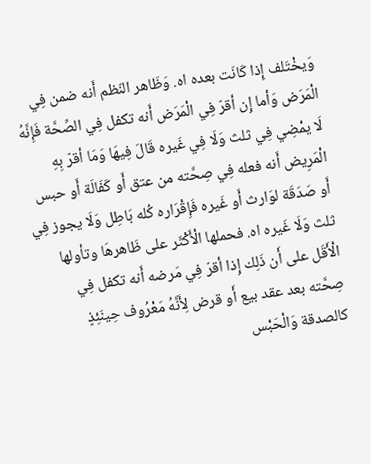وَيخْتَلف إِذا كَانَت بعده اه. وَظَاهر النّظم أَنه ضمن فِي الْمَرَض وَأما إِن أقرّ فِي الْمَرَض أَنه تكفل فِي الصِّحَّة فَإِنَّهُ لَا يمْضِي فِي ثلث وَلَا فِي غَيره قَالَ فِيهَا وَمَا أقرّ بِهِ الْمَرِيض أَنه فعله فِي صِحَّته من عتق أَو كَفَالَة أَو حبس أَو صَدَقَة لوَارث أَو غَيره فَإِقْرَاره كُله بَاطِل وَلَا يجوز فِي ثلث وَلَا غَيره اه. فحملها الْأَكْثَر على ظَاهرهَا وتأولها الْأَقَل على أَن ذَلِك إِذا أقرّ فِي مَرضه أَنه تكفل فِي صِحَّته بعد عقد بيع أَو قرض لِأَنَّهُ مَعْرُوف حِينَئِذٍ كالصدقة وَالْحَبْس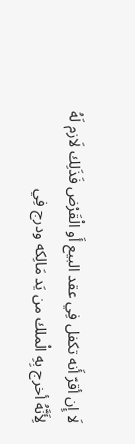لَا إِن أقرّ أَنه تكفل فِي عقد البيع أَو الْقَرْض فَذَلِك لَازم لَهُ لِأَنَّهُ أخرج بِهِ الْملك من يَد مَالِكه ودرج فِي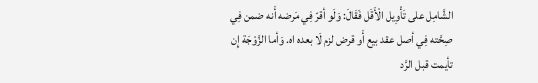الشَّامِل على تَأْوِيل الْأَقَل فَقَالَ: وَلَو أقرّ فِي مَرضه أَنه ضمن فِي صِحَّته فِي أصل عقد بيع أَو قرض لزم لَا بعده اه. وَأما الزَّوْجَة إِن تأيمت قبل الرَّد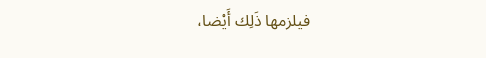فيلزمها ذَلِك أَيْضا،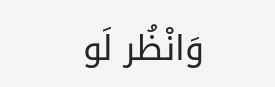وَانْظُر لَو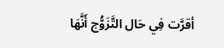أقرَّت فِي حَال التَّزَوُّج أَنَّهَا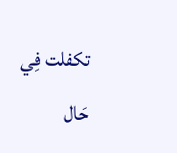تكفلت فِي حَال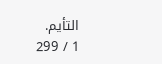التأيم.
1 / 299